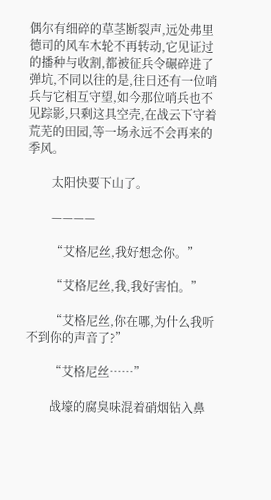偶尔有细碎的草茎断裂声,远处弗里德司的风车木轮不再转动,它见证过的播种与收割,都被征兵令碾碎进了弹坑,不同以往的是,往日还有一位哨兵与它相互守望,如今那位哨兵也不见踪影,只剩这具空壳,在战云下守着荒芜的田园,等一场永远不会再来的季风。

        太阳快要下山了。

        ————

        “艾格尼丝,我好想念你。”

        “艾格尼丝,我,我好害怕。”

        “艾格尼丝,你在哪,为什么我听不到你的声音了?”

        “艾格尼丝……”

        战壕的腐臭味混着硝烟钻入鼻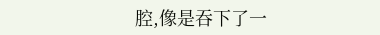腔,像是吞下了一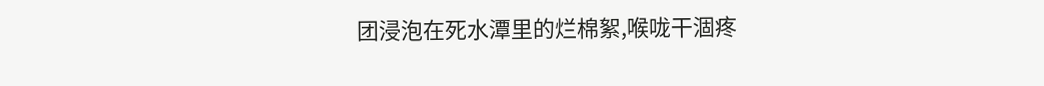团浸泡在死水潭里的烂棉絮,喉咙干涸疼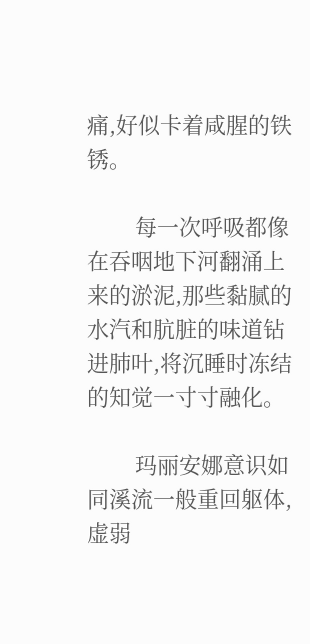痛,好似卡着咸腥的铁锈。

        每一次呼吸都像在吞咽地下河翻涌上来的淤泥,那些黏腻的水汽和肮脏的味道钻进肺叶,将沉睡时冻结的知觉一寸寸融化。

        玛丽安娜意识如同溪流一般重回躯体,虚弱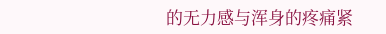的无力感与浑身的疼痛紧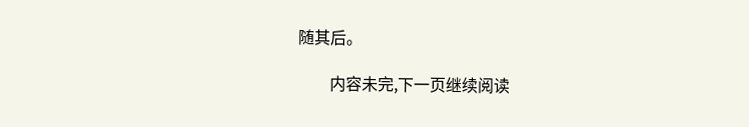随其后。

        内容未完,下一页继续阅读